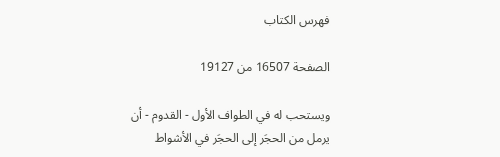فهرس الكتاب

الصفحة 16507 من 19127

ويستحب له في الطواف الأول - القدوم - أن يرمل من الحجَر إلى الحجَر في الأشواط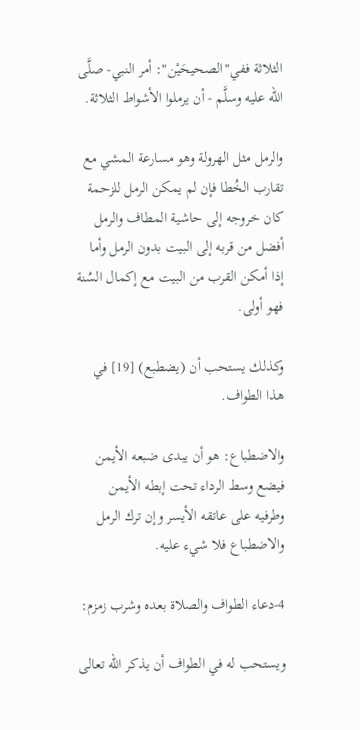الثلاثة ففي"الصحيحَيْن": أمر النبي- صلَّى الله عليه وسلَّم - أن يرملوا الأشواط الثلاثة.

والرمل مثل الهرولة وهو مسارعة المشي مع تقارب الخُطا فإن لم يمكن الرمل للزحمة كان خروجه إلى حاشية المطاف والرمل أفضل من قربه إلى البيت بدون الرمل وأما إذا أمكن القرب من البيت مع إكمال السُنة فهو أولى.

وكذلك يستحب أن (يضطبع) [19] في هذا الطواف.

والاضطباع: هو أن يبدى ضبعه الأيمن فيضع وسط الرداء تحت إبطه الأيمن وطرفيه على عاتقه الأيسر وإن ترك الرمل والاضطباع فلا شيء عليه.

4-دعاء الطواف والصلاة بعده وشرب زمزم:

ويستحب له في الطواف أن يذكر الله تعالى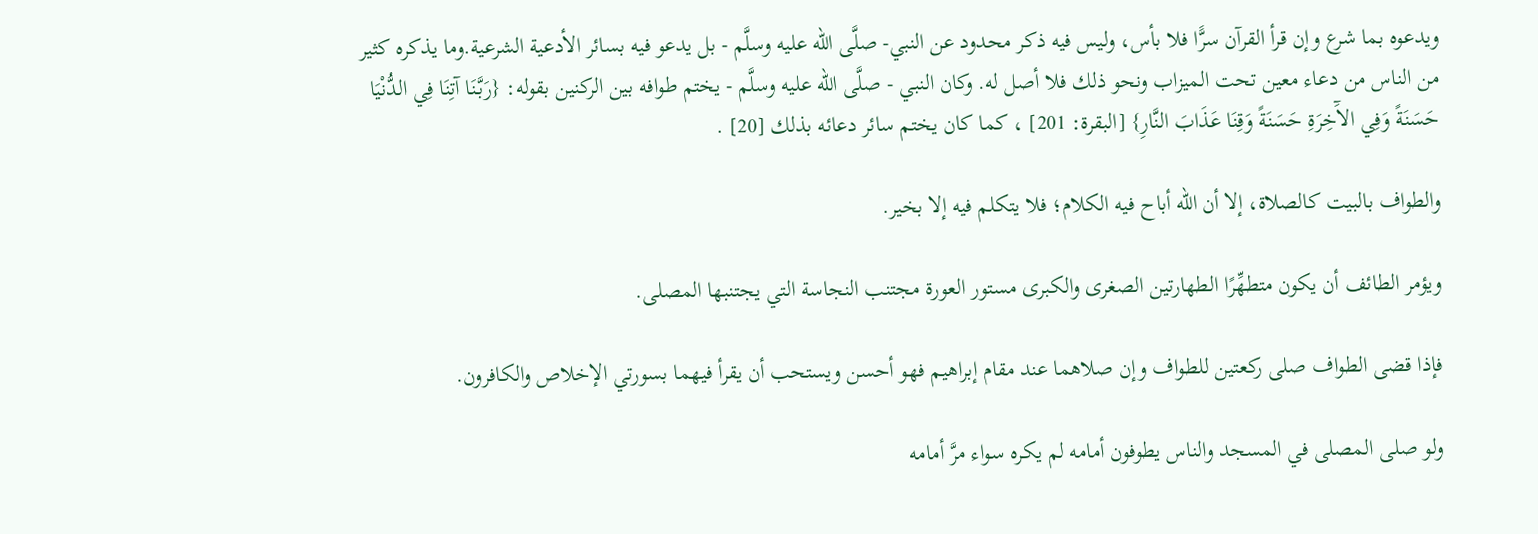ويدعوه بما شرع وإن قرأ القرآن سرًّا فلا بأس، وليس فيه ذكر محدود عن النبي- صلَّى الله عليه وسلَّم - بل يدعو فيه بسائر الأدعية الشرعية.وما يذكره كثير من الناس من دعاء معين تحت الميزاب ونحو ذلك فلا أصل له. وكان النبي - صلَّى الله عليه وسلَّم - يختم طوافه بين الركنين بقوله: {رَبَّنَا آتِنَا فِي الدُّنْيَا حَسَنَةً وَفِي الآَخِرَةِ حَسَنَةً وَقِنَا عَذَابَ النَّارِ} [البقرة: 201] ، كما كان يختم سائر دعائه بذلك [20] .

والطواف بالبيت كالصلاة، إلا أن الله أباح فيه الكلام؛ فلا يتكلم فيه إلا بخير.

ويؤمر الطائف أن يكون متطهِّرًا الطهارتين الصغرى والكبرى مستور العورة مجتنب النجاسة التي يجتنبها المصلى.

فإذا قضى الطواف صلى ركعتين للطواف وإن صلاهما عند مقام إبراهيم فهو أحسن ويستحب أن يقرأ فيهما بسورتي الإخلاص والكافرون.

ولو صلى المصلى في المسجد والناس يطوفون أمامه لم يكره سواء مرَّ أمامه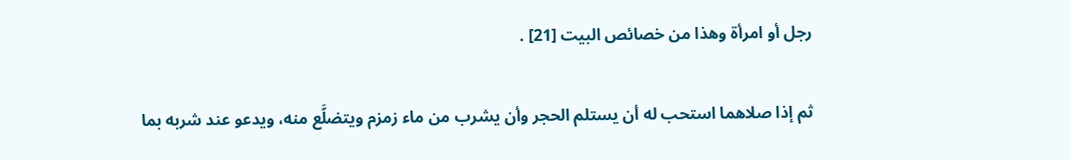رجل أو امرأة وهذا من خصائص البيت [21] .

ثم إذا صلاهما استحب له أن يستلم الحجر وأن يشرب من ماء زمزم ويتضلَّع منه، ويدعو عند شربه بما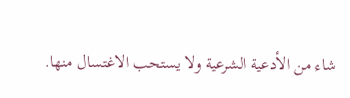شاء من الأدعية الشرعية ولا يستحب الاغتسال منها.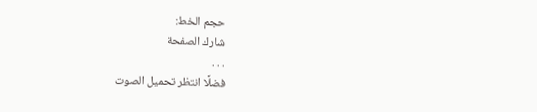حجم الخط:
شارك الصفحة
. . .
فضلًا انتظر تحميل الصوت